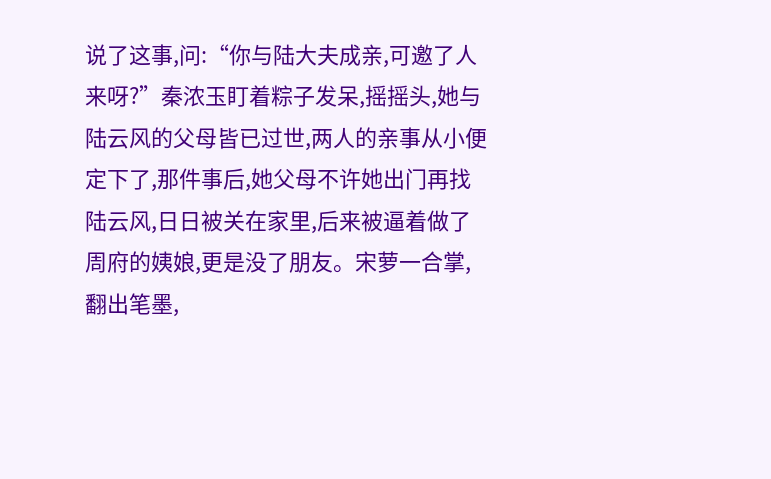说了这事,问:“你与陆大夫成亲,可邀了人来呀?”秦浓玉盯着粽子发呆,摇摇头,她与陆云风的父母皆已过世,两人的亲事从小便定下了,那件事后,她父母不许她出门再找陆云风,日日被关在家里,后来被逼着做了周府的姨娘,更是没了朋友。宋萝一合掌,翻出笔墨,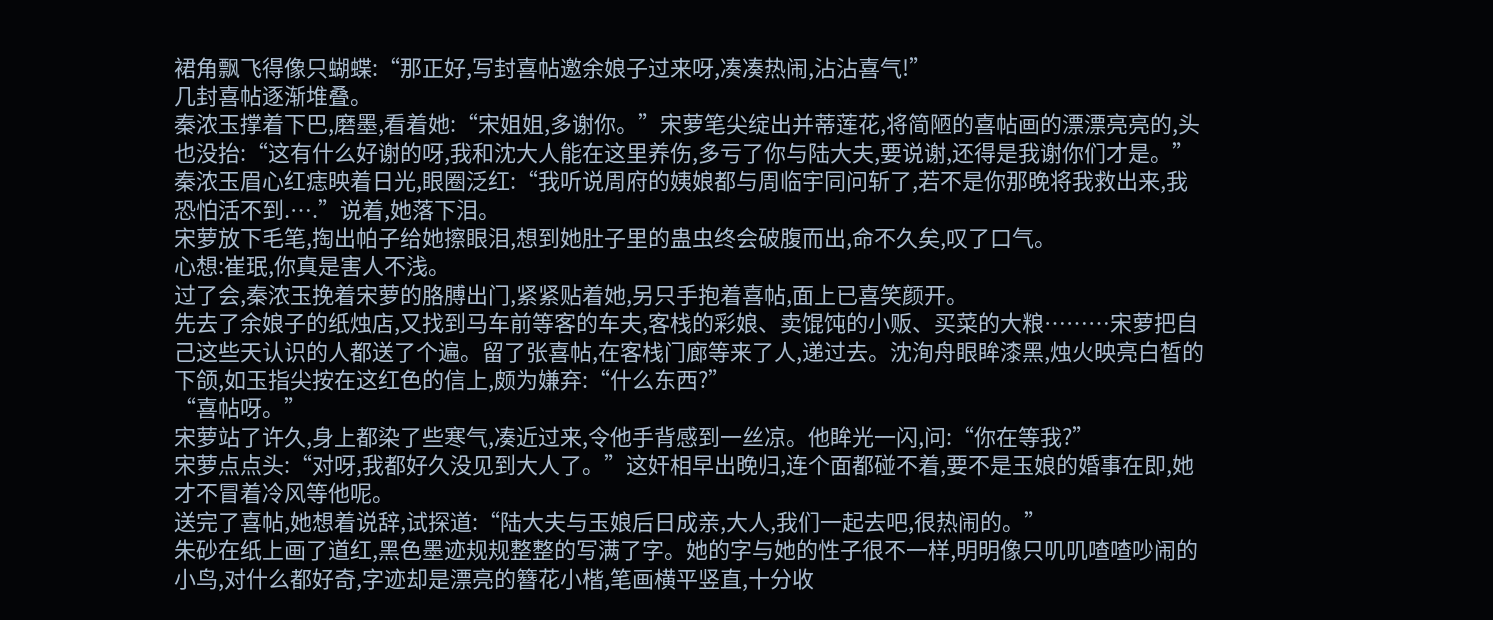裙角飘飞得像只蝴蝶:“那正好,写封喜帖邀余娘子过来呀,凑凑热闹,沾沾喜气!”
几封喜帖逐渐堆叠。
秦浓玉撑着下巴,磨墨,看着她:“宋姐姐,多谢你。”宋萝笔尖绽出并蒂莲花,将简陋的喜帖画的漂漂亮亮的,头也没抬:“这有什么好谢的呀,我和沈大人能在这里养伤,多亏了你与陆大夫,要说谢,还得是我谢你们才是。”
秦浓玉眉心红痣映着日光,眼圈泛红:“我听说周府的姨娘都与周临宇同问斩了,若不是你那晚将我救出来,我恐怕活不到.….”说着,她落下泪。
宋萝放下毛笔,掏出帕子给她擦眼泪,想到她肚子里的蛊虫终会破腹而出,命不久矣,叹了口气。
心想:崔珉,你真是害人不浅。
过了会,秦浓玉挽着宋萝的胳膊出门,紧紧贴着她,另只手抱着喜帖,面上已喜笑颜开。
先去了余娘子的纸烛店,又找到马车前等客的车夫,客栈的彩娘、卖馄饨的小贩、买菜的大粮………宋萝把自己这些天认识的人都送了个遍。留了张喜帖,在客栈门廊等来了人,递过去。沈洵舟眼眸漆黑,烛火映亮白皙的下颌,如玉指尖按在这红色的信上,颇为嫌弃:“什么东西?”
“喜帖呀。”
宋萝站了许久,身上都染了些寒气,凑近过来,令他手背感到一丝凉。他眸光一闪,问:“你在等我?”
宋萝点点头:“对呀,我都好久没见到大人了。”这奸相早出晚归,连个面都碰不着,要不是玉娘的婚事在即,她才不冒着冷风等他呢。
送完了喜帖,她想着说辞,试探道:“陆大夫与玉娘后日成亲,大人,我们一起去吧,很热闹的。”
朱砂在纸上画了道红,黑色墨迹规规整整的写满了字。她的字与她的性子很不一样,明明像只叽叽喳喳吵闹的小鸟,对什么都好奇,字迹却是漂亮的簪花小楷,笔画横平竖直,十分收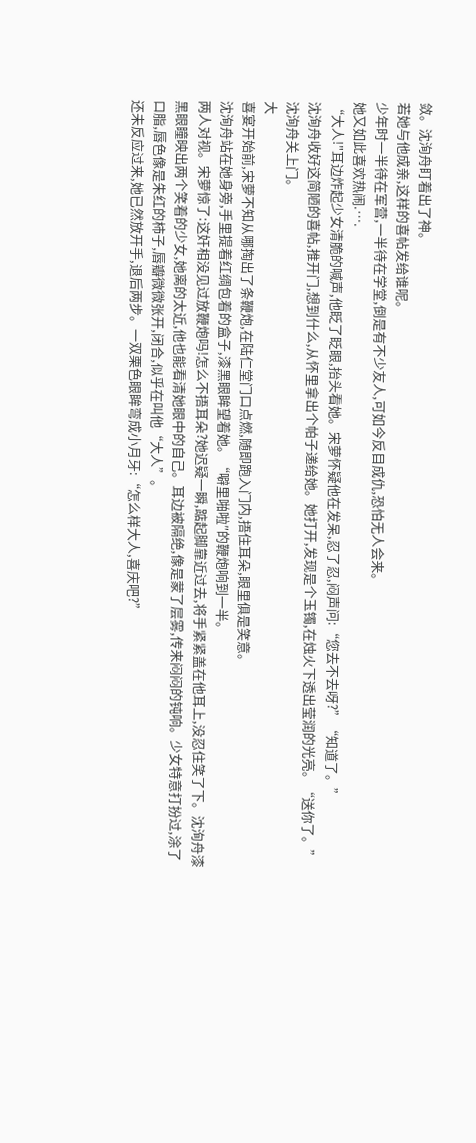敛。沈洵舟盯着出了神。
若她与他成亲,这样的喜帖发给谁呢。
少年时一半待在军营,一半待在学堂,倒是有不少友人,可如今反目成仇,恐怕无人会来。
她又如此喜欢热闹.….
“大人!"耳边炸起少女清脆的喊声,他眨了眨眼,抬头看她。宋萝怀疑他在发呆,忍了忍,闷声问:“您去不去呀?”“知道了。”
沈洵舟收好这简陋的喜帖,推开门,想到什么,从怀里拿出个帕子递给她。她打开,发现是个玉镯,在烛火下透出莹润的光亮。“送你了。”
沈洵舟关上门。
大
喜宴开始前,宋萝不知从哪掏出了条鞭炮,在陆仁堂门口点燃,随即跑入门内,捂住耳朵,眼里俱是笑意。
沈洵舟站在她身旁,手里提着红绸包着的盒子,漆黑眼眸望着她。“噼里啪啦″的鞭炮响到一半。
两人对视。宋萝惊了:这奸相没见过放鞭炮吗!怎么不捂耳朵?她迟疑一瞬,踮起脚靠近过去,将手紧紧盖在他耳上,没忍住笑了下。沈洵舟漆黑眼瞳映出两个笑着的少女,她离的太近,他也能看清她眼中的自己。耳边被隔绝,像是蒙了层雾,传来闷闷的钝响。少女特意打扮过,涂了口脂,唇色像是朱红的柿子,唇瓣微微张开,闭合,似乎在叫他“大人”。
还未反应过来,她已然放开手,退后两步。一双栗色眼眸弯成小月牙:“怎么样大人,喜庆吧?”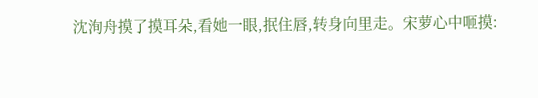沈洵舟摸了摸耳朵,看她一眼,抿住唇,转身向里走。宋萝心中咂摸: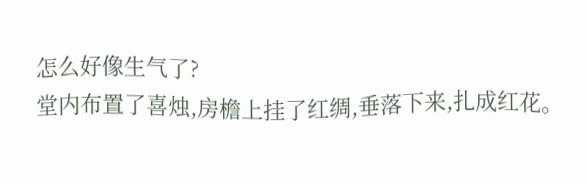怎么好像生气了?
堂内布置了喜烛,房檐上挂了红绸,垂落下来,扎成红花。